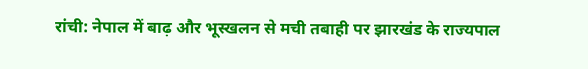रांची: नेपाल में बाढ़ और भूस्खलन से मची तबाही पर झारखंड के राज्यपाल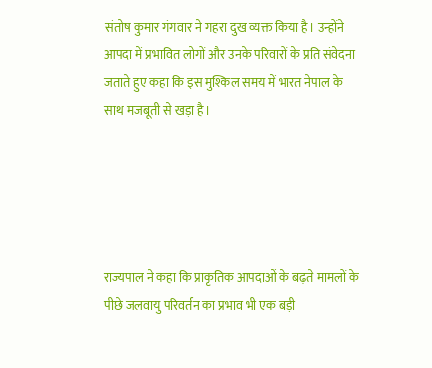संतोष कुमार गंगवार ने गहरा दुख व्यक्त किया है। उन्होंने आपदा में प्रभावित लोगों और उनके परिवारों के प्रति संवेदना जताते हुए कहा कि इस मुश्किल समय में भारत नेपाल के साथ मजबूती से खड़ा है।





राज्यपाल ने कहा कि प्राकृतिक आपदाओं के बढ़ते मामलों के पीछे जलवायु परिवर्तन का प्रभाव भी एक बड़ी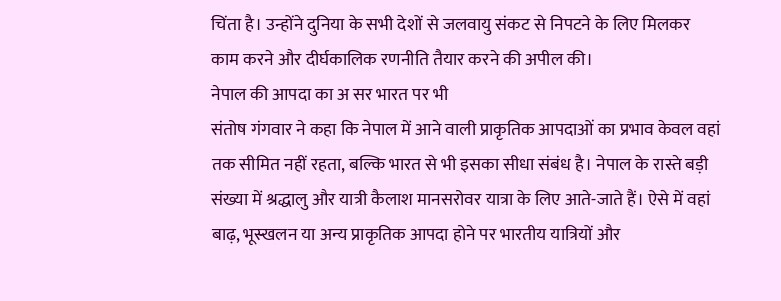चिंता है। उन्होंने दुनिया के सभी देशों से जलवायु संकट से निपटने के लिए मिलकर काम करने और दीर्घकालिक रणनीति तैयार करने की अपील की।
नेपाल की आपदा का अ सर भारत पर भी
संतोष गंगवार ने कहा कि नेपाल में आने वाली प्राकृतिक आपदाओं का प्रभाव केवल वहां तक सीमित नहीं रहता, बल्कि भारत से भी इसका सीधा संबंध है। नेपाल के रास्ते बड़ी संख्या में श्रद्धालु और यात्री कैलाश मानसरोवर यात्रा के लिए आते-जाते हैं। ऐसे में वहां बाढ़, भूस्खलन या अन्य प्राकृतिक आपदा होने पर भारतीय यात्रियों और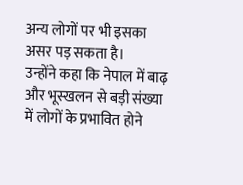अन्य लोगों पर भी इसका असर पड़ सकता है।
उन्होंने कहा कि नेपाल में बाढ़ और भूस्खलन से बड़ी संख्या में लोगों के प्रभावित होने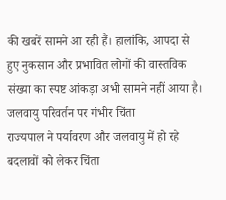की खबरें सामने आ रही हैं। हालांकि, आपदा से हुए नुकसान और प्रभावित लोगों की वास्तविक संख्या का स्पष्ट आंकड़ा अभी सामने नहीं आया है।
जलवायु परिवर्तन पर गंभीर चिंता
राज्यपाल ने पर्यावरण और जलवायु में हो रहे बदलावों को लेकर चिंता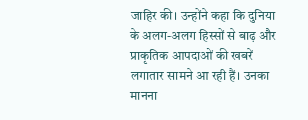जाहिर की। उन्होंने कहा कि दुनिया के अलग-अलग हिस्सों से बाढ़ और प्राकृतिक आपदाओं की खबरें लगातार सामने आ रही हैं। उनका मानना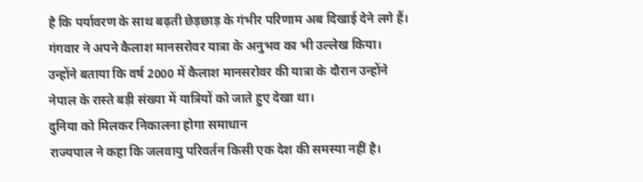है कि पर्यावरण के साथ बढ़ती छेड़छाड़ के गंभीर परिणाम अब दिखाई देने लगे हैं।
गंगवार ने अपने कैलाश मानसरोवर यात्रा के अनुभव का भी उल्लेख किया। उन्होंने बताया कि वर्ष 2000 में कैलाश मानसरोवर की यात्रा के दौरान उन्होंने नेपाल के रास्ते बड़ी संख्या में यात्रियों को जाते हुए देखा था।
दुनिया को मिलकर निकालना होगा समाधान
राज्यपाल ने कहा कि जलवायु परिवर्तन किसी एक देश की समस्या नहीं है।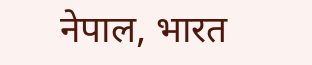नेपाल, भारत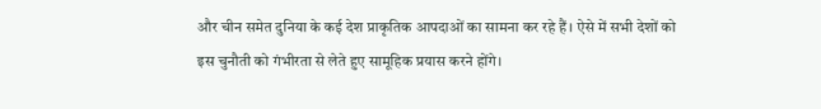और चीन समेत दुनिया के कई देश प्राकृतिक आपदाओं का सामना कर रहे हैं। ऐसे में सभी देशों को इस चुनौती को गंभीरता से लेते हुए सामूहिक प्रयास करने होंगे।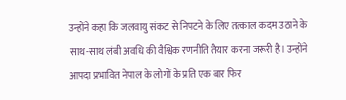उन्होंने कहा कि जलवायु संकट से निपटने के लिए तत्काल कदम उठाने के साथ-साथ लंबी अवधि की वैश्विक रणनीति तैयार करना जरूरी है। उन्होंने आपदा प्रभावित नेपाल के लोगों के प्रति एक बार फिर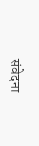संवेदना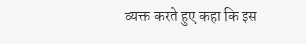व्यक्त करते हुए कहा कि इस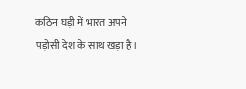कठिन घड़ी में भारत अपने पड़ोसी देश के साथ खड़ा है।